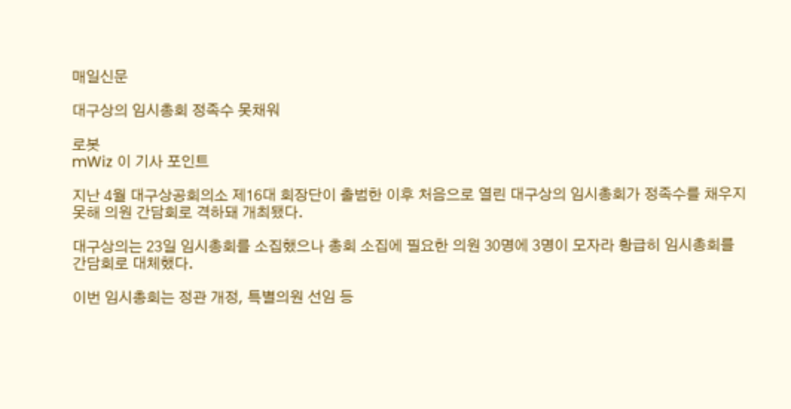매일신문

대구상의 임시총회 정족수 못채워

로봇
mWiz 이 기사 포인트

지난 4월 대구상공회의소 제16대 회장단이 출범한 이후 처음으로 열린 대구상의 임시총회가 정족수를 채우지 못해 의원 간담회로 격하돼 개최됐다.

대구상의는 23일 임시총회를 소집했으나 총회 소집에 필요한 의원 30명에 3명이 모자라 황급히 임시총회를 간담회로 대체했다.

이번 임시총회는 정관 개정, 특별의원 선임 등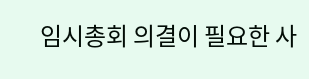임시총회 의결이 필요한 사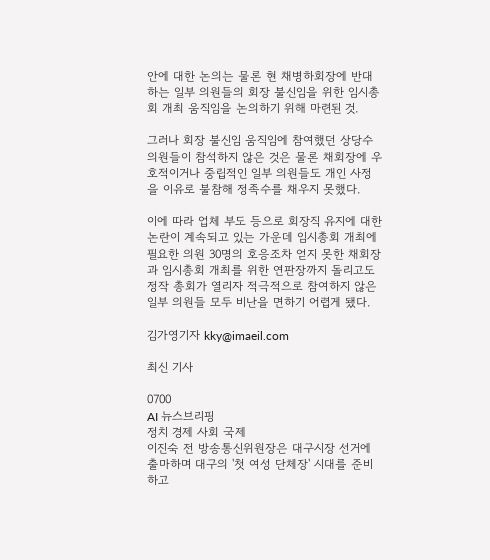안에 대한 논의는 물론 현 채병하회장에 반대하는 일부 의원들의 회장 불신임을 위한 임시총회 개최 움직임을 논의하기 위해 마련된 것.

그러나 회장 불신임 움직임에 참여했던 상당수 의원들이 참석하지 않은 것은 물론 채회장에 우호적이거나 중립적인 일부 의원들도 개인 사정을 이유로 불참해 정족수를 채우지 못했다.

이에 따라 업체 부도 등으로 회장직 유지에 대한 논란이 계속되고 있는 가운데 임시총회 개최에 필요한 의원 30명의 호응조차 얻지 못한 채회장과 임시총회 개최를 위한 연판장까지 돌리고도 정작 총회가 열리자 적극적으로 참여하지 않은 일부 의원들 모두 비난을 면하기 어렵게 됐다.

김가영기자 kky@imaeil.com

최신 기사

0700
AI 뉴스브리핑
정치 경제 사회 국제
이진숙 전 방송통신위원장은 대구시장 선거에 출마하며 대구의 '첫 여성 단체장' 시대를 준비하고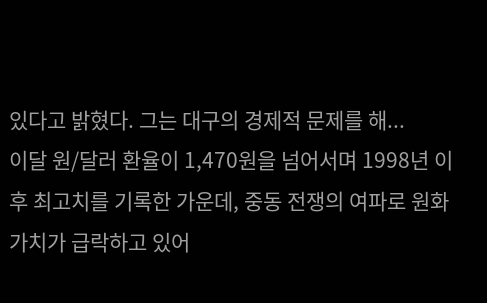있다고 밝혔다. 그는 대구의 경제적 문제를 해...
이달 원/달러 환율이 1,470원을 넘어서며 1998년 이후 최고치를 기록한 가운데, 중동 전쟁의 여파로 원화가치가 급락하고 있어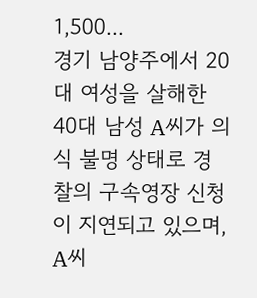1,500...
경기 남양주에서 20대 여성을 살해한 40대 남성 A씨가 의식 불명 상태로 경찰의 구속영장 신청이 지연되고 있으며, A씨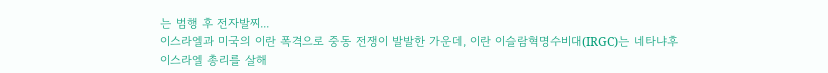는 범행 후 전자발찌...
이스라엘과 미국의 이란 폭격으로 중동 전쟁이 발발한 가운데, 이란 이슬람혁명수비대(IRGC)는 네타냐후 이스라엘 총리를 살해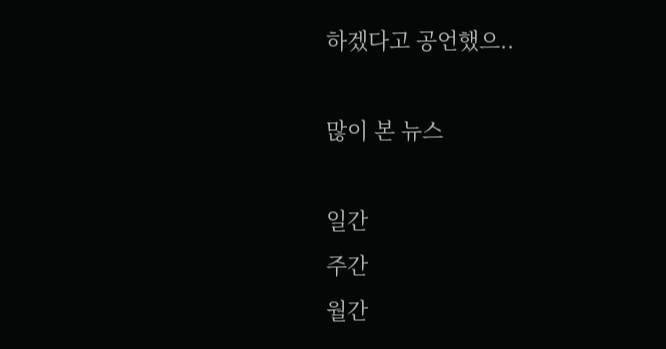하겠다고 공언했으..

많이 본 뉴스

일간
주간
월간